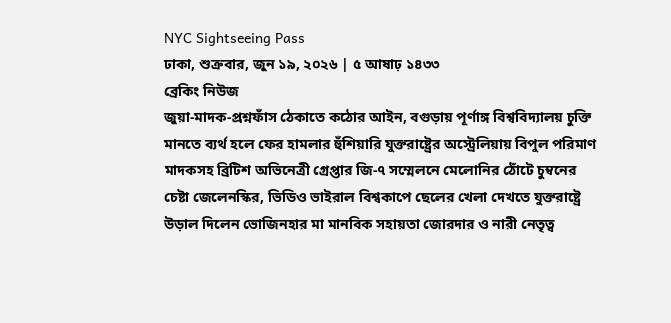NYC Sightseeing Pass
ঢাকা, শুক্রবার, জুন ১৯, ২০২৬ | ৫ আষাঢ় ১৪৩৩
ব্রেকিং নিউজ
জুয়া-মাদক-প্রশ্নফাঁস ঠেকাতে কঠোর আইন, বগুড়ায় পূর্ণাঙ্গ বিশ্ববিদ্যালয় চুক্তি মানতে ব্যর্থ হলে ফের হামলার হুঁশিয়ারি যুক্তরাষ্ট্রের অস্ট্রেলিয়ায় বিপুল পরিমাণ মাদকসহ ব্রিটিশ অভিনেত্রী গ্রেপ্তার জি-৭ সম্মেলনে মেলোনির ঠোঁটে চুম্বনের চেষ্টা জেলেনস্কির, ভিডিও ভাইরাল বিশ্বকাপে ছেলের খেলা দেখতে যুক্তরাষ্ট্রে উড়াল দিলেন ভোজিনহার মা মানবিক সহায়তা জোরদার ও নারী নেতৃত্ব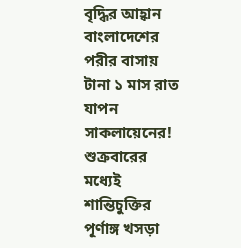বৃদ্ধির আহ্বান বাংলাদেশের পরীর বাসায় টানা ১ মাস রাত যাপন সাকলায়েনের! শুক্রবারের মধ্যেই শান্তিচুক্তির পূর্ণাঙ্গ খসড়া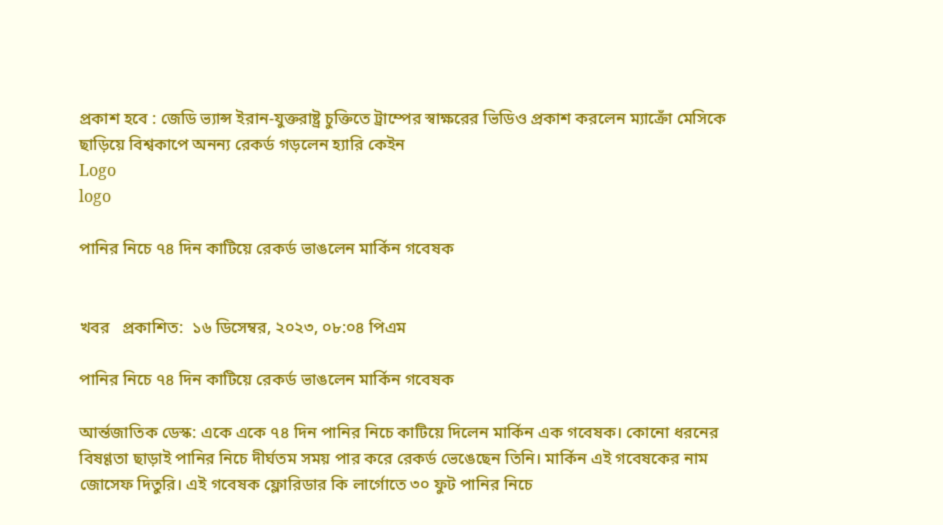প্রকাশ হবে : জেডি ভ্যান্স ইরান-যুক্তরাষ্ট্র চুক্তিতে ট্রাম্পের স্বাক্ষরের ভিডিও প্রকাশ করলেন ম্যাক্রোঁ মেসিকে ছাড়িয়ে বিশ্বকাপে অনন্য রেকর্ড গড়লেন হ্যারি কেইন
Logo
logo

পানির নিচে ৭৪ দিন কাটিয়ে রেকর্ড ভাঙলেন মার্কিন গবেষক


খবর   প্রকাশিত:  ১৬ ডিসেম্বর, ২০২৩, ০৮:০৪ পিএম

পানির নিচে ৭৪ দিন কাটিয়ে রেকর্ড ভাঙলেন মার্কিন গবেষক

আর্ন্তজাতিক ডেস্ক: একে একে ৭৪ দিন পানির নিচে কাটিয়ে দিলেন মার্কিন এক গবেষক। কোনো ধরনের  বিষণ্ণতা ছাড়াই পানির নিচে দীর্ঘতম সময় পার করে রেকর্ড ভেঙেছেন তিনি। মার্কিন এই গবেষকের নাম জোসেফ দিতুরি। এই গবেষক ফ্লোরিডার কি লার্গোতে ৩০ ফুট পানির নিচে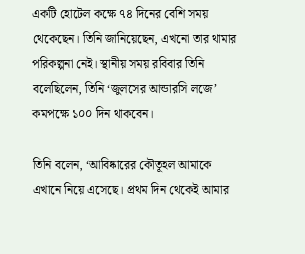একটি হোটেল কক্ষে ৭৪ দিনের বেশি সময় থেকেছেন। তিনি জানিয়েছেন, এখনো তার থামার পরিকল্পনা নেই। স্থানীয় সময় রবিবার তিনি বলেছিলেন, তিনি ‘জুলসের আন্ডারসি লজে’ কমপক্ষে ১০০ দিন থাকবেন।

তিনি বলেন, ‘আবিষ্কারের কৌতূহল আমাকে এখানে নিয়ে এসেছে। প্রথম দিন থেকেই আমার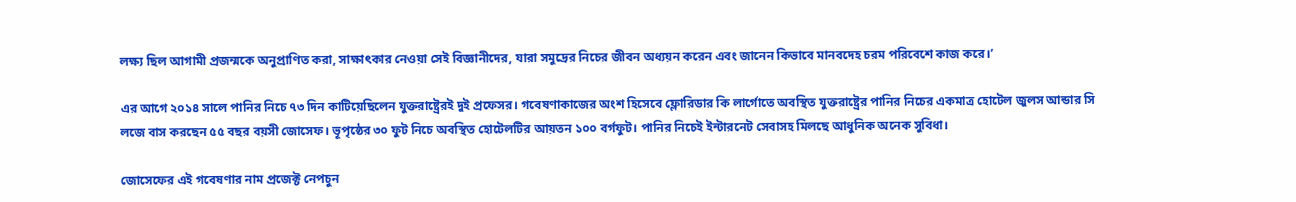লক্ষ্য ছিল আগামী প্রজন্মকে অনুপ্রাণিত করা, সাক্ষাৎকার নেওয়া সেই বিজ্ঞানীদের, যারা সমুদ্রের নিচের জীবন অধ্যয়ন করেন এবং জানেন কিভাবে মানবদেহ চরম পরিবেশে কাজ করে।’

এর আগে ২০১৪ সালে পানির নিচে ৭৩ দিন কাটিয়েছিলেন যুক্তরাষ্ট্রেরই দুই প্রফেসর। গবেষণাকাজের অংশ হিসেবে ফ্লোরিডার কি লার্গোতে অবস্থিত যুক্তরাষ্ট্রের পানির নিচের একমাত্র হোটেল জুলস আন্ডার সি লজে বাস করছেন ৫৫ বছর বয়সী জোসেফ। ভূপৃষ্ঠের ৩০ ফুট নিচে অবস্থিত হোটেলটির আয়তন ১০০ বর্গফুট। পানির নিচেই ইন্টারনেট সেবাসহ মিলছে আধুনিক অনেক সুবিধা।

জোসেফের এই গবেষণার নাম প্রজেক্ট নেপচুন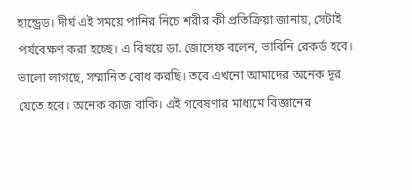হান্ড্রেড। দীর্ঘ এই সময়ে পানির নিচে শরীর কী প্রতিক্রিয়া জানায়, সেটাই পর্যবেক্ষণ করা হচ্ছে। এ বিষয়ে ডা. জোসেফ বলেন, ভাবিনি রেকর্ড হবে। ভালো লাগছে, সম্মানিত বোধ করছি। তবে এখনো আমাদের অনেক দূর যেতে হবে। অনেক কাজ বাকি। এই গবেষণার মাধ্যমে বিজ্ঞানের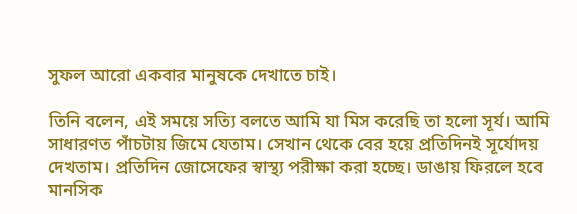সুফল আরো একবার মানুষকে দেখাতে চাই।

তিনি বলেন, এই সময়ে সত্যি বলতে আমি যা মিস করেছি তা হলো সূর্য। আমি সাধারণত পাঁচটায় জিমে যেতাম। সেখান থেকে বের হয়ে প্রতিদিনই সূর্যোদয় দেখতাম। প্রতিদিন জোসেফের স্বাস্থ্য পরীক্ষা করা হচ্ছে। ডাঙায় ফিরলে হবে মানসিক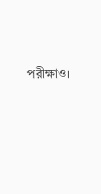পরীক্ষাও।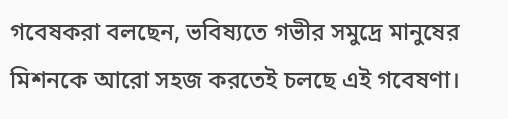গবেষকরা বলছেন, ভবিষ্যতে গভীর সমুদ্রে মানুষের মিশনকে আরো সহজ করতেই চলছে এই গবেষণা।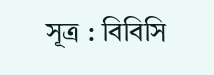সূত্র : বিবিসি